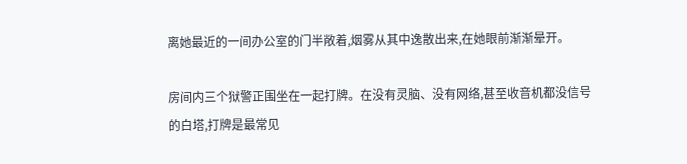离她最近的一间办公室的门半敞着,烟雾从其中逸散出来,在她眼前渐渐晕开。

房间内三个狱警正围坐在一起打牌。在没有灵脑、没有网络,甚至收音机都没信号的白塔,打牌是最常见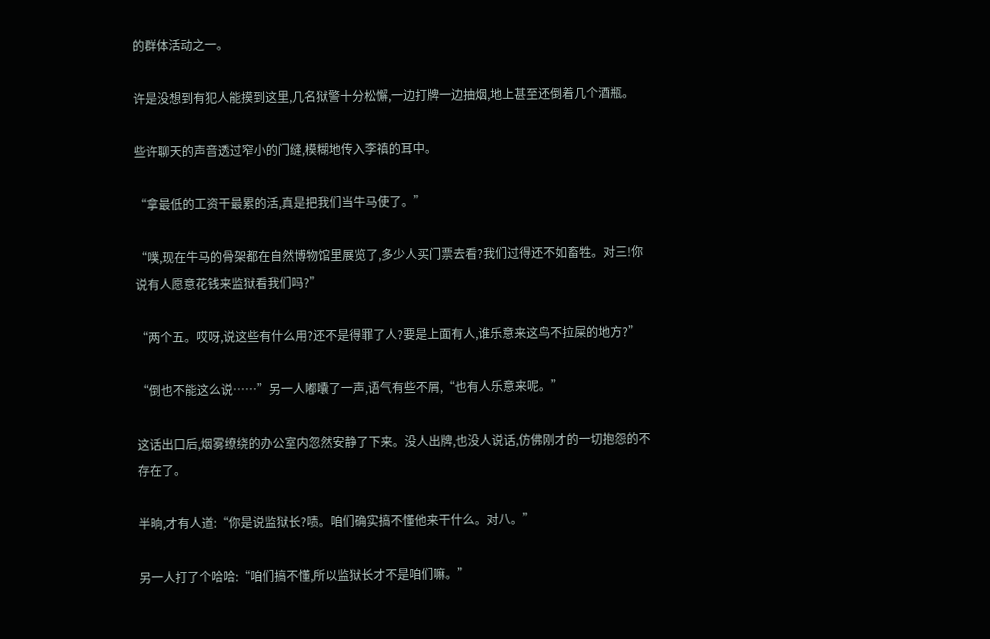的群体活动之一。

许是没想到有犯人能摸到这里,几名狱警十分松懈,一边打牌一边抽烟,地上甚至还倒着几个酒瓶。

些许聊天的声音透过窄小的门缝,模糊地传入李禛的耳中。

“拿最低的工资干最累的活,真是把我们当牛马使了。”

“噗,现在牛马的骨架都在自然博物馆里展览了,多少人买门票去看?我们过得还不如畜牲。对三!你说有人愿意花钱来监狱看我们吗?”

“两个五。哎呀,说这些有什么用?还不是得罪了人?要是上面有人,谁乐意来这鸟不拉屎的地方?”

“倒也不能这么说……”另一人嘟囔了一声,语气有些不屑,“也有人乐意来呢。”

这话出口后,烟雾缭绕的办公室内忽然安静了下来。没人出牌,也没人说话,仿佛刚才的一切抱怨的不存在了。

半晌,才有人道:“你是说监狱长?啧。咱们确实搞不懂他来干什么。对八。”

另一人打了个哈哈:“咱们搞不懂,所以监狱长才不是咱们嘛。”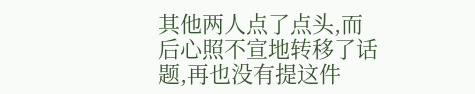其他两人点了点头,而后心照不宣地转移了话题,再也没有提这件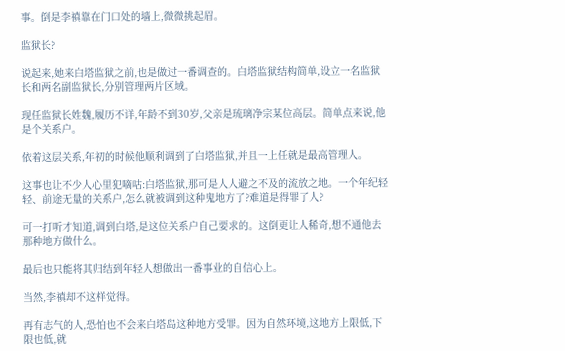事。倒是李禛靠在门口处的墙上,微微挑起眉。

监狱长?

说起来,她来白塔监狱之前,也是做过一番调查的。白塔监狱结构简单,设立一名监狱长和两名副监狱长,分别管理两片区域。

现任监狱长姓魏,履历不详,年龄不到30岁,父亲是琉璃净宗某位高层。简单点来说,他是个关系户。

依着这层关系,年初的时候他顺利调到了白塔监狱,并且一上任就是最高管理人。

这事也让不少人心里犯嘀咕:白塔监狱,那可是人人避之不及的流放之地。一个年纪轻轻、前途无量的关系户,怎么就被调到这种鬼地方了?难道是得罪了人?

可一打听才知道,调到白塔,是这位关系户自己要求的。这倒更让人稀奇,想不通他去那种地方做什么。

最后也只能将其归结到年轻人想做出一番事业的自信心上。

当然,李禛却不这样觉得。

再有志气的人,恐怕也不会来白塔岛这种地方受罪。因为自然环境,这地方上限低,下限也低,就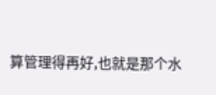算管理得再好,也就是那个水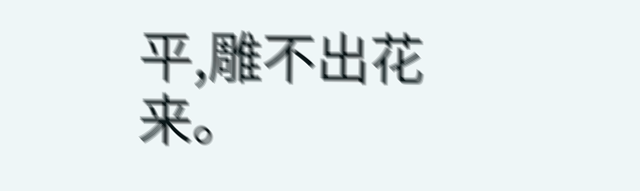平,雕不出花来。